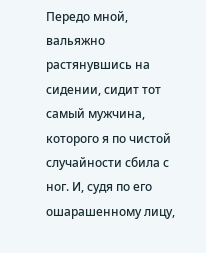Передо мной, вальяжно растянувшись на сидении, сидит тот самый мужчина, которого я по чистой случайности сбила с ног. И, судя по его ошарашенному лицу,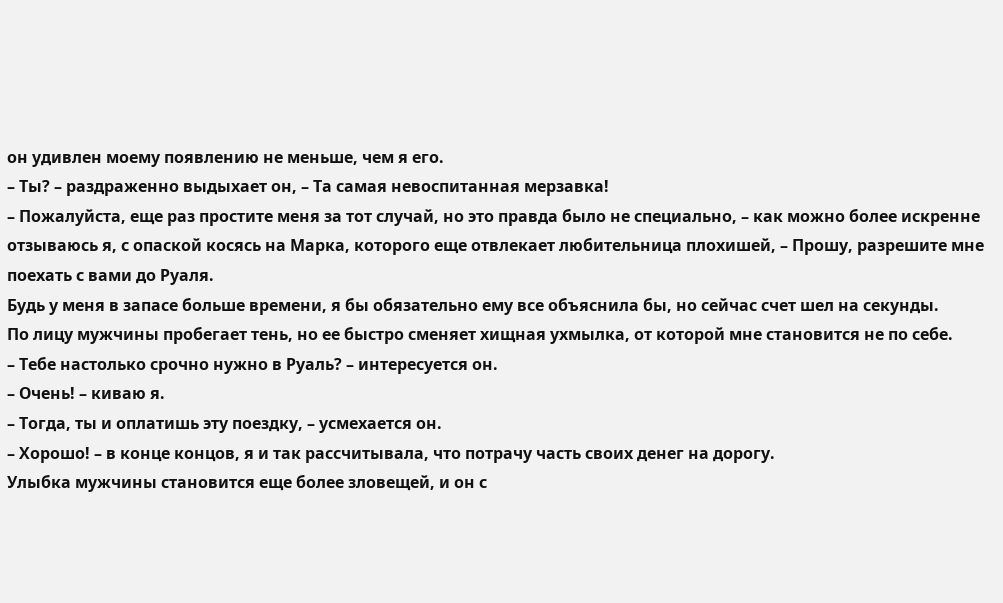он удивлен моему появлению не меньше, чем я его.
– Ты? – раздраженно выдыхает он, – Та самая невоспитанная мерзавка!
– Пожалуйста, еще раз простите меня за тот случай, но это правда было не специально, – как можно более искренне отзываюсь я, с опаской косясь на Марка, которого еще отвлекает любительница плохишей, – Прошу, разрешите мне поехать с вами до Руаля.
Будь у меня в запасе больше времени, я бы обязательно ему все объяснила бы, но сейчас счет шел на секунды.
По лицу мужчины пробегает тень, но ее быстро сменяет хищная ухмылка, от которой мне становится не по себе.
– Тебе настолько срочно нужно в Руаль? – интересуется он.
– Очень! – киваю я.
– Тогда, ты и оплатишь эту поездку, – усмехается он.
– Хорошо! – в конце концов, я и так рассчитывала, что потрачу часть своих денег на дорогу.
Улыбка мужчины становится еще более зловещей, и он с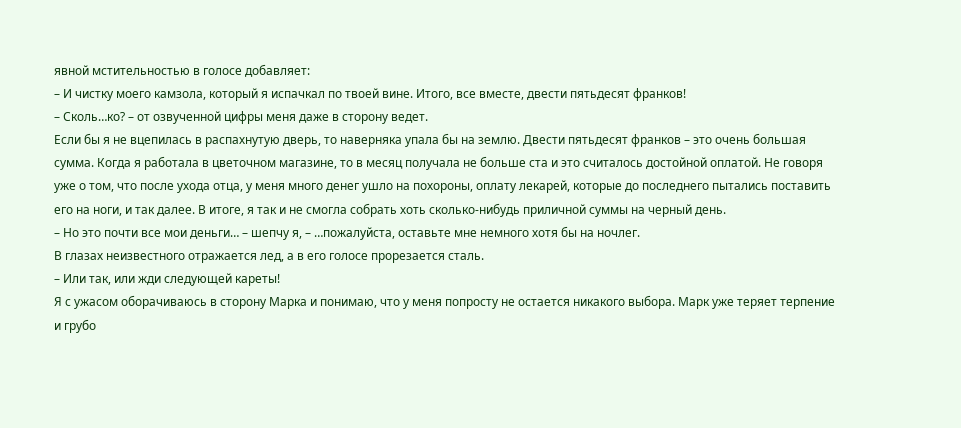явной мстительностью в голосе добавляет:
– И чистку моего камзола, который я испачкал по твоей вине. Итого, все вместе, двести пятьдесят франков!
– Сколь…ко? – от озвученной цифры меня даже в сторону ведет.
Если бы я не вцепилась в распахнутую дверь, то наверняка упала бы на землю. Двести пятьдесят франков – это очень большая сумма. Когда я работала в цветочном магазине, то в месяц получала не больше ста и это считалось достойной оплатой. Не говоря уже о том, что после ухода отца, у меня много денег ушло на похороны, оплату лекарей, которые до последнего пытались поставить его на ноги, и так далее. В итоге, я так и не смогла собрать хоть сколько-нибудь приличной суммы на черный день.
– Но это почти все мои деньги… – шепчу я, – …пожалуйста, оставьте мне немного хотя бы на ночлег.
В глазах неизвестного отражается лед, а в его голосе прорезается сталь.
– Или так, или жди следующей кареты!
Я с ужасом оборачиваюсь в сторону Марка и понимаю, что у меня попросту не остается никакого выбора. Марк уже теряет терпение и грубо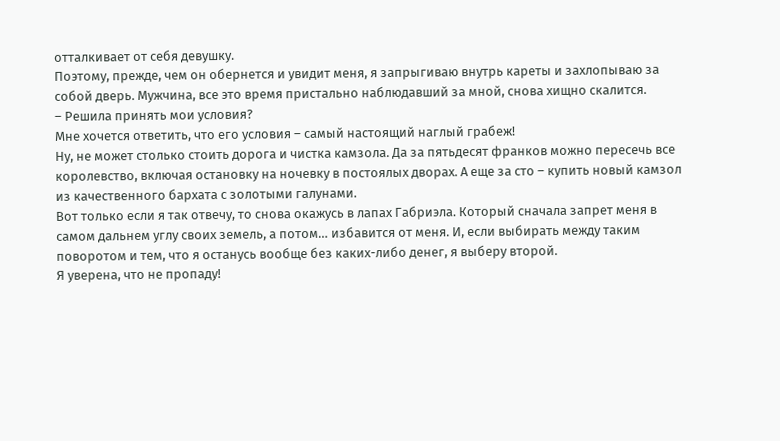отталкивает от себя девушку.
Поэтому, прежде, чем он обернется и увидит меня, я запрыгиваю внутрь кареты и захлопываю за собой дверь. Мужчина, все это время пристально наблюдавший за мной, снова хищно скалится.
– Решила принять мои условия?
Мне хочется ответить, что его условия – самый настоящий наглый грабеж!
Ну, не может столько стоить дорога и чистка камзола. Да за пятьдесят франков можно пересечь все королевство, включая остановку на ночевку в постоялых дворах. А еще за сто – купить новый камзол из качественного бархата с золотыми галунами.
Вот только если я так отвечу, то снова окажусь в лапах Габриэла. Который сначала запрет меня в самом дальнем углу своих земель, а потом… избавится от меня. И, если выбирать между таким поворотом и тем, что я останусь вообще без каких-либо денег, я выберу второй.
Я уверена, что не пропаду!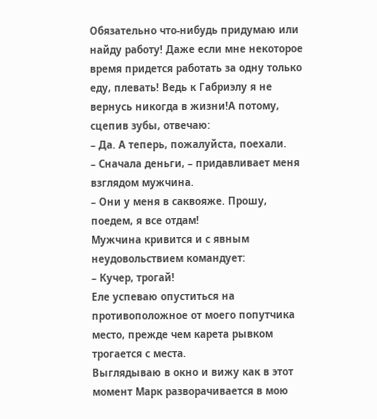Обязательно что-нибудь придумаю или найду работу! Даже если мне некоторое время придется работать за одну только еду, плевать! Ведь к Габриэлу я не вернусь никогда в жизни!А потому, сцепив зубы, отвечаю:
– Да. А теперь, пожалуйста, поехали.
– Сначала деньги, – придавливает меня взглядом мужчина.
– Они у меня в саквояже. Прошу, поедем, я все отдам!
Мужчина кривится и с явным неудовольствием командует:
– Кучер, трогай!
Еле успеваю опуститься на противоположное от моего попутчика место, прежде чем карета рывком трогается с места.
Выглядываю в окно и вижу как в этот момент Марк разворачивается в мою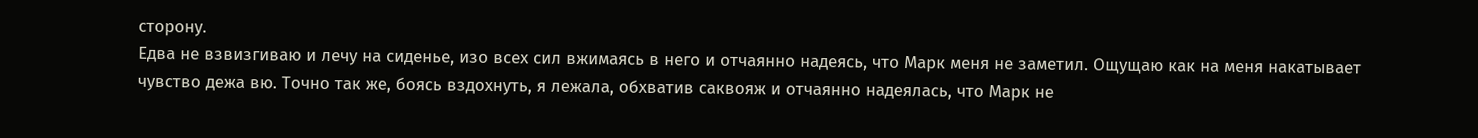сторону.
Едва не взвизгиваю и лечу на сиденье, изо всех сил вжимаясь в него и отчаянно надеясь, что Марк меня не заметил. Ощущаю как на меня накатывает чувство дежа вю. Точно так же, боясь вздохнуть, я лежала, обхватив саквояж и отчаянно надеялась, что Марк не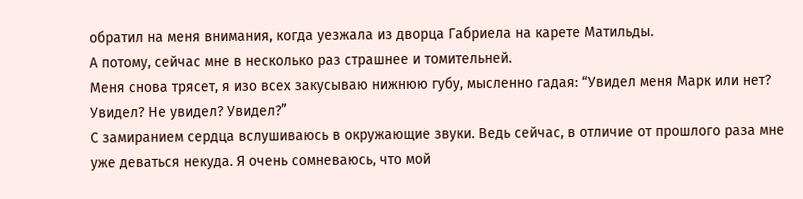обратил на меня внимания, когда уезжала из дворца Габриела на карете Матильды.
А потому, сейчас мне в несколько раз страшнее и томительней.
Меня снова трясет, я изо всех закусываю нижнюю губу, мысленно гадая: “Увидел меня Марк или нет? Увидел? Не увидел? Увидел?”
С замиранием сердца вслушиваюсь в окружающие звуки. Ведь сейчас, в отличие от прошлого раза мне уже деваться некуда. Я очень сомневаюсь, что мой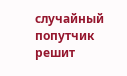случайный попутчик решит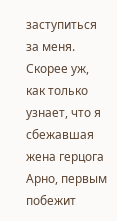заступиться за меня. Скорее уж, как только узнает, что я сбежавшая жена герцога Арно, первым побежит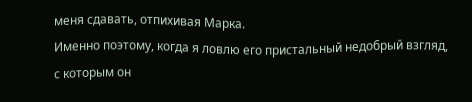меня сдавать, отпихивая Марка.
Именно поэтому, когда я ловлю его пристальный недобрый взгляд, с которым он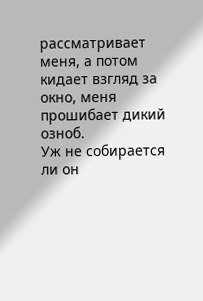рассматривает меня, а потом кидает взгляд за окно, меня прошибает дикий озноб.
Уж не собирается ли он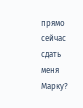прямо сейчас сдать меня Марку?